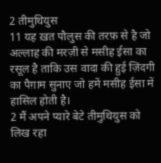2 तीमुथियुस
11 यह ख़त पौलुस की तरफ़ से है जो अल्लाह की मरज़ी से मसीह ईसा का रसूल है ताकि उस वादा की हुई ज़िंदगी का पैग़ाम सुनाए जो हमें मसीह ईसा में हासिल होती है।
2 मैं अपने प्यारे बेटे तीमुथियुस को लिख रहा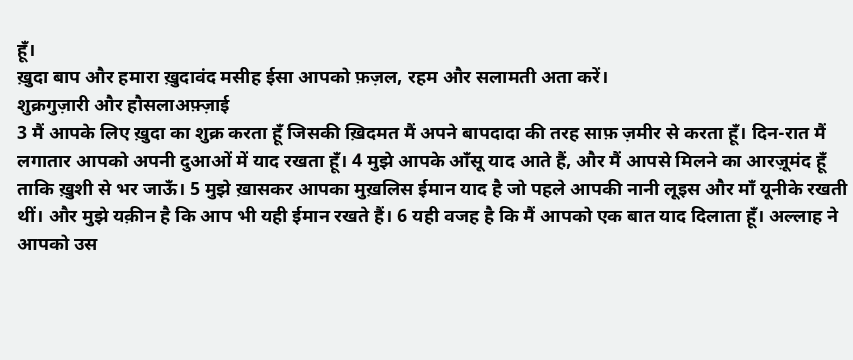हूँ।
ख़ुदा बाप और हमारा ख़ुदावंद मसीह ईसा आपको फ़ज़ल, रहम और सलामती अता करें।
शुक्रगुज़ारी और हौसलाअफ़्ज़ाई
3 मैं आपके लिए ख़ुदा का शुक्र करता हूँ जिसकी ख़िदमत मैं अपने बापदादा की तरह साफ़ ज़मीर से करता हूँ। दिन-रात मैं लगातार आपको अपनी दुआओं में याद रखता हूँ। 4 मुझे आपके आँसू याद आते हैं, और मैं आपसे मिलने का आरज़ूमंद हूँ ताकि ख़ुशी से भर जाऊँ। 5 मुझे ख़ासकर आपका मुख़लिस ईमान याद है जो पहले आपकी नानी लूइस और माँ यूनीके रखती थीं। और मुझे यक़ीन है कि आप भी यही ईमान रखते हैं। 6 यही वजह है कि मैं आपको एक बात याद दिलाता हूँ। अल्लाह ने आपको उस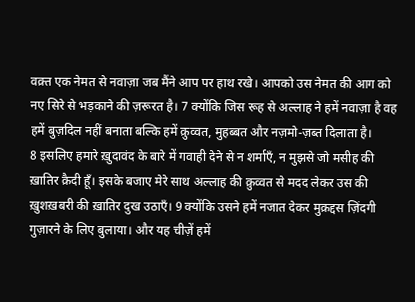वक़्त एक नेमत से नवाज़ा जब मैंने आप पर हाथ रखे। आपको उस नेमत की आग को नए सिरे से भड़काने की ज़रूरत है। 7 क्योंकि जिस रूह से अल्लाह ने हमें नवाज़ा है वह हमें बुज़दिल नहीं बनाता बल्कि हमें क़ुव्वत, मुहब्बत और नज़मो-ज़ब्त दिलाता है।
8 इसलिए हमारे ख़ुदावंद के बारे में गवाही देने से न शर्माएँ, न मुझसे जो मसीह की ख़ातिर क़ैदी हूँ। इसके बजाए मेरे साथ अल्लाह की क़ुव्वत से मदद लेकर उस की ख़ुशख़बरी की ख़ातिर दुख उठाएँ। 9 क्योंकि उसने हमें नजात देकर मुक़द्दस ज़िंदगी गुज़ारने के लिए बुलाया। और यह चीज़ें हमें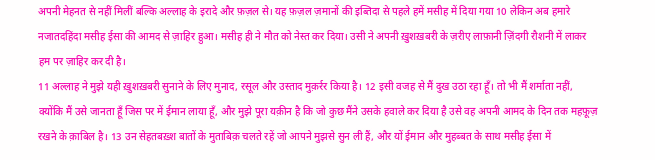अपनी मेहनत से नहीं मिलीं बल्कि अल्लाह के इरादे और फ़ज़ल से। यह फ़ज़ल ज़मानों की इब्तिदा से पहले हमें मसीह में दिया गया 10 लेकिन अब हमारे नजातदहिंदा मसीह ईसा की आमद से ज़ाहिर हुआ। मसीह ही ने मौत को नेस्त कर दिया। उसी ने अपनी ख़ुशख़बरी के ज़रीए लाफ़ानी ज़िंदगी रौशनी में लाकर हम पर ज़ाहिर कर दी है।
11 अल्लाह ने मुझे यही ख़ुशख़बरी सुनाने के लिए मुनाद, रसूल और उस्ताद मुक़र्रर किया है। 12 इसी वजह से मैं दुख उठा रहा हूँ। तो भी मैं शर्माता नहीं, क्योंकि मैं उसे जानता हूँ जिस पर में ईमान लाया हूँ, और मुझे पूरा यक़ीन है कि जो कुछ मैंने उसके हवाले कर दिया है उसे वह अपनी आमद के दिन तक महफ़ूज़ रखने के क़ाबिल है। 13 उन सेहतबख़्श बातों के मुताबिक़ चलते रहें जो आपने मुझसे सुन ली हैं, और यों ईमान और मुहब्बत के साथ मसीह ईसा में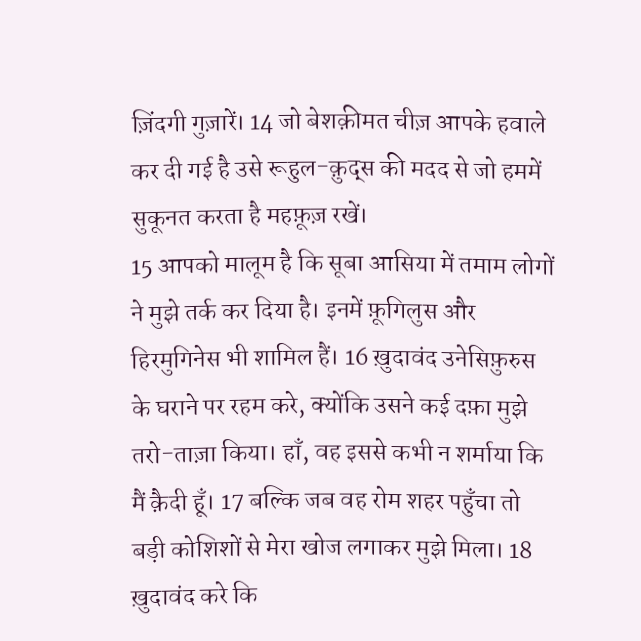ज़िंदगी गुज़ारें। 14 जो बेशक़ीमत चीज़ आपके हवाले कर दी गई है उसे रूहुल-क़ुद्स की मदद से जो हममें सुकूनत करता है महफ़ूज़ रखें।
15 आपको मालूम है कि सूबा आसिया में तमाम लोगों ने मुझे तर्क कर दिया है। इनमें फ़ूगिलुस और हिरमुगिनेस भी शामिल हैं। 16 ख़ुदावंद उनेसिफ़ुरुस के घराने पर रहम करे, क्योंकि उसने कई दफ़ा मुझे तरो-ताज़ा किया। हाँ, वह इससे कभी न शर्माया कि मैं क़ैदी हूँ। 17 बल्कि जब वह रोम शहर पहुँचा तो बड़ी कोशिशों से मेरा खोज लगाकर मुझे मिला। 18 ख़ुदावंद करे कि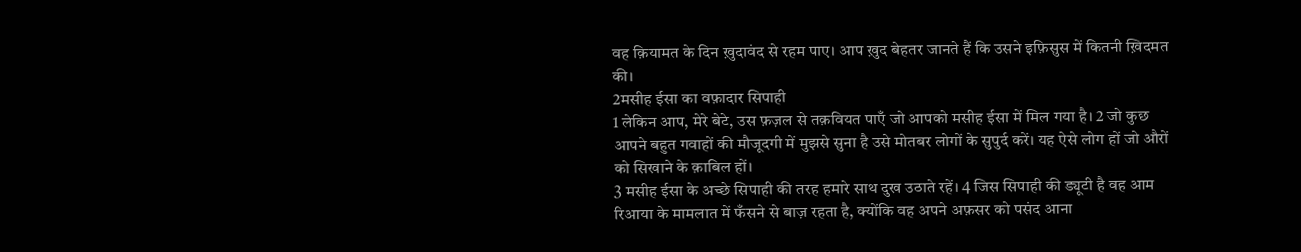वह क़ियामत के दिन ख़ुदावंद से रहम पाए। आप ख़ुद बेहतर जानते हैं कि उसने इफ़िसुस में कितनी ख़िदमत की।
2मसीह ईसा का वफ़ादार सिपाही
1 लेकिन आप, मेरे बेटे, उस फ़ज़ल से तक़वियत पाएँ जो आपको मसीह ईसा में मिल गया है। 2 जो कुछ आपने बहुत गवाहों की मौजूदगी में मुझसे सुना है उसे मोतबर लोगों के सुपुर्द करें। यह ऐसे लोग हों जो औरों को सिखाने के क़ाबिल हों।
3 मसीह ईसा के अच्छे सिपाही की तरह हमारे साथ दुख उठाते रहें। 4 जिस सिपाही की ड्यूटी है वह आम रिआया के मामलात में फँसने से बाज़ रहता है, क्योंकि वह अपने अफ़सर को पसंद आना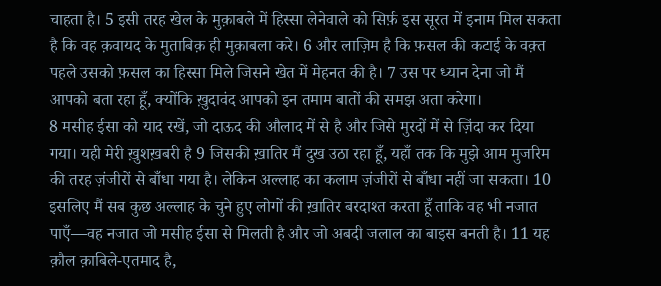चाहता है। 5 इसी तरह खेल के मुक़ाबले में हिस्सा लेनेवाले को सिर्फ़ इस सूरत में इनाम मिल सकता है कि वह क़वायद के मुताबिक़ ही मुक़ाबला करे। 6 और लाज़िम है कि फ़सल की कटाई के वक़्त पहले उसको फ़सल का हिस्सा मिले जिसने खेत में मेहनत की है। 7 उस पर ध्यान देना जो मैं आपको बता रहा हूँ, क्योंकि ख़ुदावंद आपको इन तमाम बातों की समझ अता करेगा।
8 मसीह ईसा को याद रखें, जो दाऊद की औलाद में से है और जिसे मुरदों में से ज़िंदा कर दिया गया। यही मेरी ख़ुशख़बरी है 9 जिसकी ख़ातिर मैं दुख उठा रहा हूँ, यहाँ तक कि मुझे आम मुजरिम की तरह ज़ंजीरों से बाँधा गया है। लेकिन अल्लाह का कलाम ज़ंजीरों से बाँधा नहीं जा सकता। 10 इसलिए मैं सब कुछ अल्लाह के चुने हुए लोगों की ख़ातिर बरदाश्त करता हूँ ताकि वह भी नजात पाएँ—वह नजात जो मसीह ईसा से मिलती है और जो अबदी जलाल का बाइस बनती है। 11 यह क़ौल क़ाबिले-एतमाद है,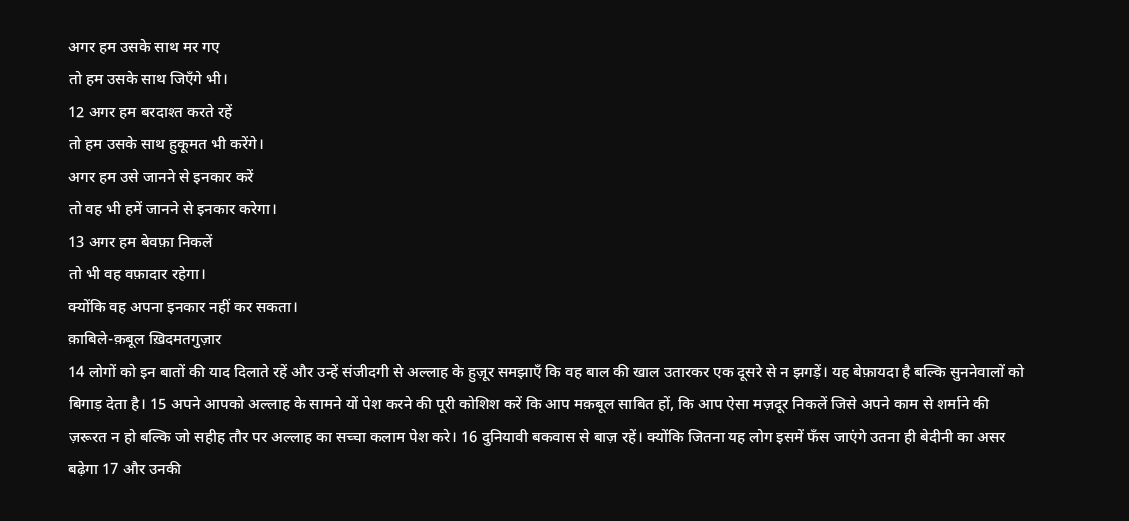अगर हम उसके साथ मर गए
तो हम उसके साथ जिएँगे भी।
12 अगर हम बरदाश्त करते रहें
तो हम उसके साथ हुकूमत भी करेंगे।
अगर हम उसे जानने से इनकार करें
तो वह भी हमें जानने से इनकार करेगा।
13 अगर हम बेवफ़ा निकलें
तो भी वह वफ़ादार रहेगा।
क्योंकि वह अपना इनकार नहीं कर सकता।
क़ाबिले-क़बूल ख़िदमतगुज़ार
14 लोगों को इन बातों की याद दिलाते रहें और उन्हें संजीदगी से अल्लाह के हुज़ूर समझाएँ कि वह बाल की खाल उतारकर एक दूसरे से न झगड़ें। यह बेफ़ायदा है बल्कि सुननेवालों को बिगाड़ देता है। 15 अपने आपको अल्लाह के सामने यों पेश करने की पूरी कोशिश करें कि आप मक़बूल साबित हों, कि आप ऐसा मज़दूर निकलें जिसे अपने काम से शर्माने की ज़रूरत न हो बल्कि जो सहीह तौर पर अल्लाह का सच्चा कलाम पेश करे। 16 दुनियावी बकवास से बाज़ रहें। क्योंकि जितना यह लोग इसमें फँस जाएंगे उतना ही बेदीनी का असर बढ़ेगा 17 और उनकी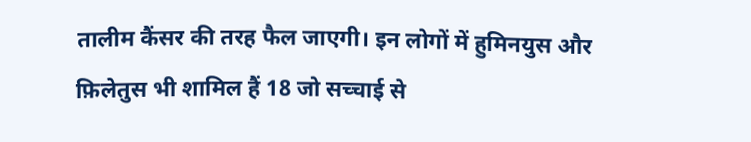तालीम कैंसर की तरह फैल जाएगी। इन लोगों में हुमिनयुस और फ़िलेतुस भी शामिल हैं 18 जो सच्चाई से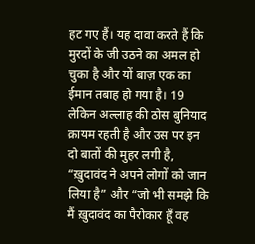हट गए हैं। यह दावा करते हैं कि मुरदों के जी उठने का अमल हो चुका है और यों बाज़ एक का ईमान तबाह हो गया है। 19 लेकिन अल्लाह की ठोस बुनियाद क़ायम रहती है और उस पर इन दो बातों की मुहर लगी है, “ख़ुदावंद ने अपने लोगों को जान लिया है” और “जो भी समझे कि मैं ख़ुदावंद का पैरोकार हूँ वह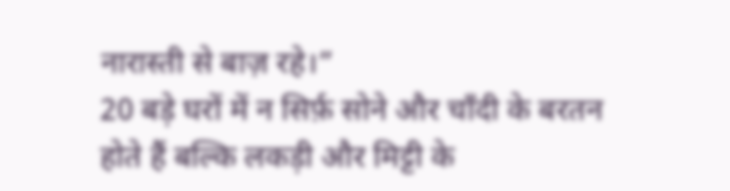नारास्ती से बाज़ रहे।”
20 बड़े घरों में न सिर्फ़ सोने और चाँदी के बरतन होते हैं बल्कि लकड़ी और मिट्टी के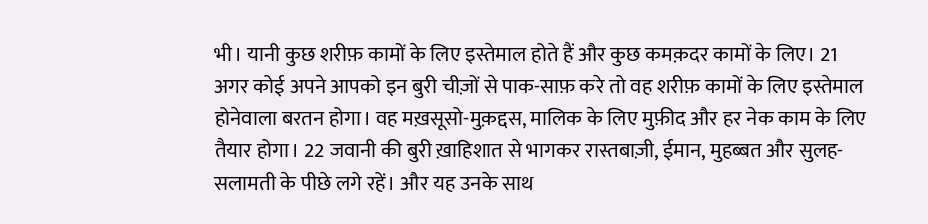भी। यानी कुछ शरीफ़ कामों के लिए इस्तेमाल होते हैं और कुछ कमक़दर कामों के लिए। 21 अगर कोई अपने आपको इन बुरी चीज़ों से पाक-साफ़ करे तो वह शरीफ़ कामों के लिए इस्तेमाल होनेवाला बरतन होगा। वह मख़सूसो-मुक़द्दस, मालिक के लिए मुफ़ीद और हर नेक काम के लिए तैयार होगा। 22 जवानी की बुरी ख़ाहिशात से भागकर रास्तबाज़ी, ईमान, मुहब्बत और सुलह-सलामती के पीछे लगे रहें। और यह उनके साथ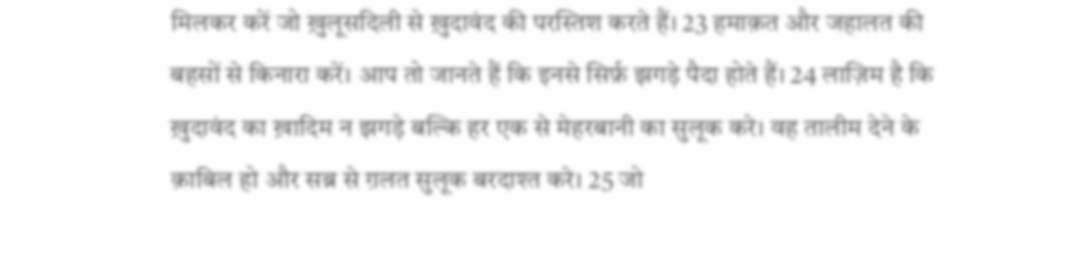मिलकर करें जो ख़ुलूसदिली से ख़ुदावंद की परस्तिश करते हैं। 23 हमाक़त और जहालत की बहसों से किनारा करें। आप तो जानते हैं कि इनसे सिर्फ़ झगड़े पैदा होते हैं। 24 लाज़िम है कि ख़ुदावंद का ख़ादिम न झगड़े बल्कि हर एक से मेहरबानी का सुलूक करे। वह तालीम देने के क़ाबिल हो और सब्र से ग़लत सुलूक बरदाश्त करे। 25 जो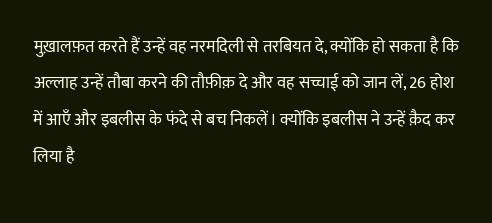मुख़ालफ़त करते हैं उन्हें वह नरमदिली से तरबियत दे, क्योंकि हो सकता है कि अल्लाह उन्हें तौबा करने की तौफ़ीक़ दे और वह सच्चाई को जान लें, 26 होश में आएँ और इबलीस के फंदे से बच निकलें। क्योंकि इबलीस ने उन्हें क़ैद कर लिया है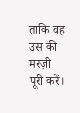ताकि वह उस की मरज़ी पूरी करें।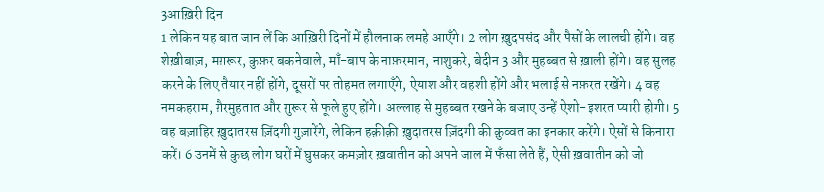3आख़िरी दिन
1 लेकिन यह बात जान लें कि आख़िरी दिनों में हौलनाक लमहे आएँगे। 2 लोग ख़ुदपसंद और पैसों के लालची होंगे। वह शेख़ीबाज़, मग़रूर, कुफ़र बकनेवाले, माँ-बाप के नाफ़रमान, नाशुकरे, बेदीन 3 और मुहब्बत से ख़ाली होंगे। वह सुलह करने के लिए तैयार नहीं होंगे, दूसरों पर तोहमत लगाएँगे, ऐयाश और वहशी होंगे और भलाई से नफ़रत रखेंगे। 4 वह नमकहराम, ग़ैरमुहतात और ग़ुरूर से फूले हुए होंगे। अल्लाह से मुहब्बत रखने के बजाए उन्हें ऐशो-इशरत प्यारी होगी। 5 वह बज़ाहिर ख़ुदातरस ज़िंदगी गुज़ारेंगे, लेकिन हक़ीक़ी ख़ुदातरस ज़िंदगी की क़ुव्वत का इनकार करेंगे। ऐसों से किनारा करें। 6 उनमें से कुछ लोग घरों में घुसकर कमज़ोर ख़वातीन को अपने जाल में फँसा लेते हैं, ऐसी ख़वातीन को जो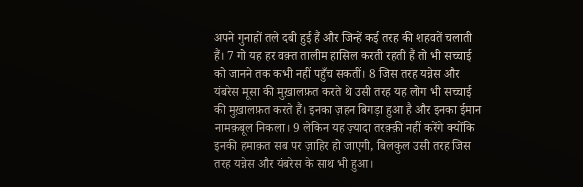अपने गुनाहों तले दबी हुई हैं और जिन्हें कई तरह की शहवतें चलाती हैं। 7 गो यह हर वक़्त तालीम हासिल करती रहती हैं तो भी सच्चाई को जानने तक कभी नहीं पहुँच सकतीं। 8 जिस तरह यन्नेस और यंबरेस मूसा की मुख़ालफ़त करते थे उसी तरह यह लोग भी सच्चाई की मुख़ालफ़त करते हैं। इनका ज़हन बिगड़ा हुआ है और इनका ईमान नामक़बूल निकला। 9 लेकिन यह ज़्यादा तरक़्क़ी नहीं करेंगे क्योंकि इनकी हमाक़त सब पर ज़ाहिर हो जाएगी, बिलकुल उसी तरह जिस तरह यन्नेस और यंबरेस के साथ भी हुआ।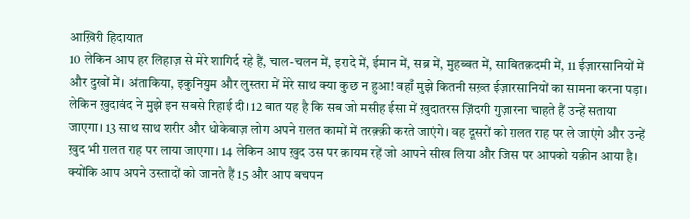आख़िरी हिदायात
10 लेकिन आप हर लिहाज़ से मेरे शागिर्द रहे हैं, चाल-चलन में, इरादे में, ईमान में, सब्र में, मुहब्बत में, साबितक़दमी में, 11 ईज़ारसानियों में और दुखों में। अंताकिया, इकुनियुम और लुस्तरा में मेरे साथ क्या कुछ न हुआ! वहाँ मुझे कितनी सख़्त ईज़ारसानियों का सामना करना पड़ा। लेकिन ख़ुदावंद ने मुझे इन सबसे रिहाई दी। 12 बात यह है कि सब जो मसीह ईसा में ख़ुदातरस ज़िंदगी गुज़ारना चाहते हैं उन्हें सताया जाएगा। 13 साथ साथ शरीर और धोकेबाज़ लोग अपने ग़लत कामों में तरक़्क़ी करते जाएंगे। वह दूसरों को ग़लत राह पर ले जाएंगे और उन्हें ख़ुद भी ग़लत राह पर लाया जाएगा। 14 लेकिन आप ख़ुद उस पर क़ायम रहें जो आपने सीख लिया और जिस पर आपको यक़ीन आया है। क्योंकि आप अपने उस्तादों को जानते हैं 15 और आप बचपन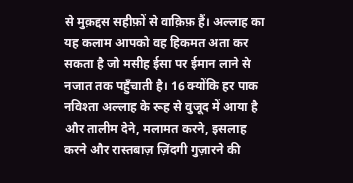से मुक़द्दस सहीफ़ों से वाक़िफ़ हैं। अल्लाह का यह कलाम आपको वह हिकमत अता कर सकता है जो मसीह ईसा पर ईमान लाने से नजात तक पहुँचाती है। 16 क्योंकि हर पाक नविश्ता अल्लाह के रूह से वुजूद में आया है और तालीम देने, मलामत करने, इसलाह करने और रास्तबाज़ ज़िंदगी गुज़ारने की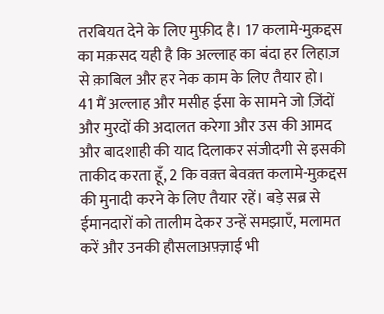तरबियत देने के लिए मुफ़ीद है। 17 कलामे-मुक़द्दस का मक़सद यही है कि अल्लाह का बंदा हर लिहाज़ से क़ाबिल और हर नेक काम के लिए तैयार हो।
41 मैं अल्लाह और मसीह ईसा के सामने जो ज़िंदों और मुरदों की अदालत करेगा और उस की आमद और बादशाही की याद दिलाकर संजीदगी से इसकी ताकीद करता हूँ, 2 कि वक़्त बेवक़्त कलामे-मुक़द्दस की मुनादी करने के लिए तैयार रहें। बड़े सब्र से ईमानदारों को तालीम देकर उन्हें समझाएँ, मलामत करें और उनकी हौसलाअफ़्ज़ाई भी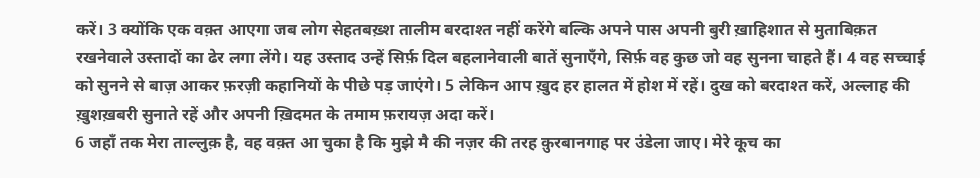करें। 3 क्योंकि एक वक़्त आएगा जब लोग सेहतबख़्श तालीम बरदाश्त नहीं करेंगे बल्कि अपने पास अपनी बुरी ख़ाहिशात से मुताबिक़त रखनेवाले उस्तादों का ढेर लगा लेंगे। यह उस्ताद उन्हें सिर्फ़ दिल बहलानेवाली बातें सुनाएँगे, सिर्फ़ वह कुछ जो वह सुनना चाहते हैं। 4 वह सच्चाई को सुनने से बाज़ आकर फ़रज़ी कहानियों के पीछे पड़ जाएंगे। 5 लेकिन आप ख़ुद हर हालत में होश में रहें। दुख को बरदाश्त करें, अल्लाह की ख़ुशख़बरी सुनाते रहें और अपनी ख़िदमत के तमाम फ़रायज़ अदा करें।
6 जहाँ तक मेरा ताल्लुक़ है, वह वक़्त आ चुका है कि मुझे मै की नज़र की तरह क़ुरबानगाह पर उंडेला जाए। मेरे कूच का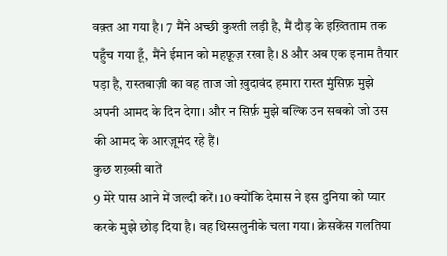वक़्त आ गया है। 7 मैंने अच्छी कुश्ती लड़ी है, मैं दौड़ के इख़्तिताम तक पहुँच गया हूँ, मैंने ईमान को महफ़ूज़ रखा है। 8 और अब एक इनाम तैयार पड़ा है, रास्तबाज़ी का वह ताज जो ख़ुदावंद हमारा रास्त मुंसिफ़ मुझे अपनी आमद के दिन देगा। और न सिर्फ़ मुझे बल्कि उन सबको जो उस की आमद के आरज़ूमंद रहे हैं।
कुछ शख़्सी बातें
9 मेरे पास आने में जल्दी करें। 10 क्योंकि देमास ने इस दुनिया को प्यार करके मुझे छोड़ दिया है। वह थिस्सलुनीके चला गया। क्रेसकेंस गलतिया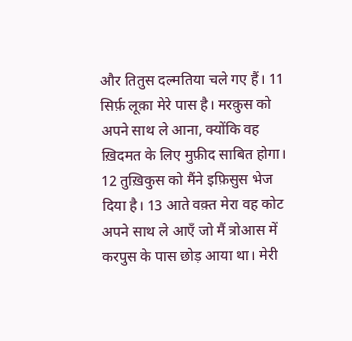और तितुस दल्मतिया चले गए हैं। 11 सिर्फ़ लूक़ा मेरे पास है। मरक़ुस को अपने साथ ले आना, क्योंकि वह ख़िदमत के लिए मुफ़ीद साबित होगा। 12 तुख़िकुस को मैंने इफ़िसुस भेज दिया है। 13 आते वक़्त मेरा वह कोट अपने साथ ले आएँ जो मैं त्रोआस में करपुस के पास छोड़ आया था। मेरी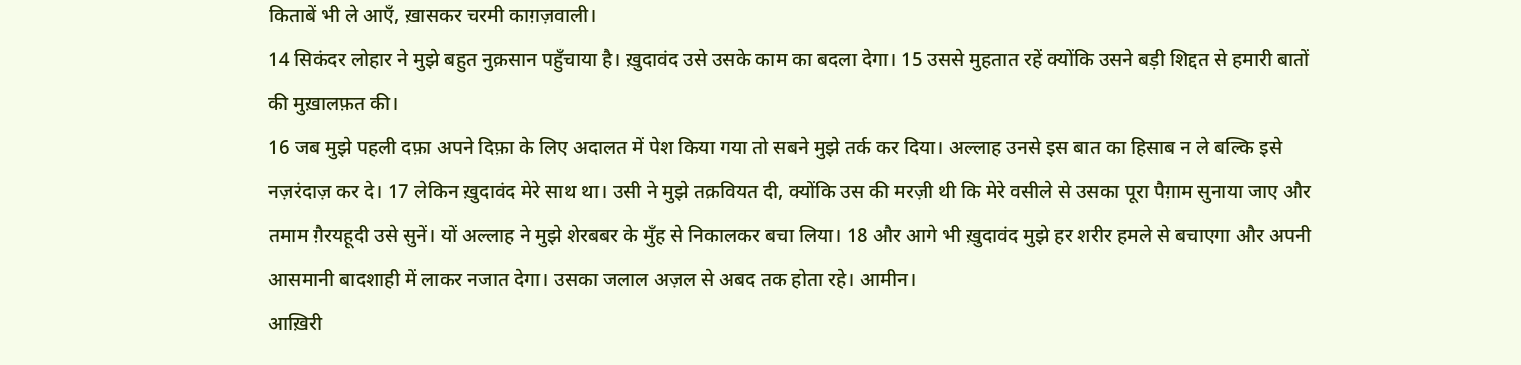किताबें भी ले आएँ, ख़ासकर चरमी काग़ज़वाली।
14 सिकंदर लोहार ने मुझे बहुत नुक़सान पहुँचाया है। ख़ुदावंद उसे उसके काम का बदला देगा। 15 उससे मुहतात रहें क्योंकि उसने बड़ी शिद्दत से हमारी बातों की मुख़ालफ़त की।
16 जब मुझे पहली दफ़ा अपने दिफ़ा के लिए अदालत में पेश किया गया तो सबने मुझे तर्क कर दिया। अल्लाह उनसे इस बात का हिसाब न ले बल्कि इसे नज़रंदाज़ कर दे। 17 लेकिन ख़ुदावंद मेरे साथ था। उसी ने मुझे तक़वियत दी, क्योंकि उस की मरज़ी थी कि मेरे वसीले से उसका पूरा पैग़ाम सुनाया जाए और तमाम ग़ैरयहूदी उसे सुनें। यों अल्लाह ने मुझे शेरबबर के मुँह से निकालकर बचा लिया। 18 और आगे भी ख़ुदावंद मुझे हर शरीर हमले से बचाएगा और अपनी आसमानी बादशाही में लाकर नजात देगा। उसका जलाल अज़ल से अबद तक होता रहे। आमीन।
आख़िरी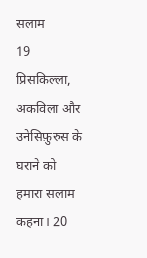सलाम
19 प्रिसकिल्ला, अकविला और उनेसिफ़ुरुस के घराने को हमारा सलाम कहना। 20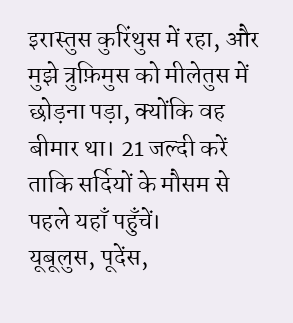इरास्तुस कुरिंथुस में रहा, और मुझे त्रुफ़िमुस को मीलेतुस में छोड़ना पड़ा, क्योंकि वह बीमार था। 21 जल्दी करें ताकि सर्दियों के मौसम से पहले यहाँ पहुँचें।
यूबूलुस, पूदेंस,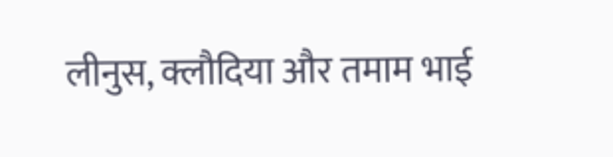लीनुस, क्लौदिया और तमाम भाई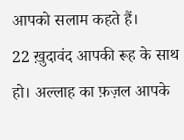आपको सलाम कहते हैं।
22 ख़ुदावंद आपकी रूह के साथ हो। अल्लाह का फ़ज़ल आपके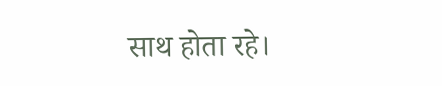साथ होता रहे।